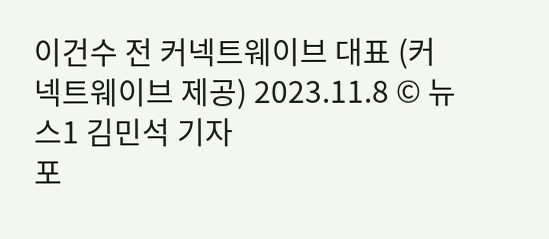이건수 전 커넥트웨이브 대표 (커넥트웨이브 제공) 2023.11.8 © 뉴스1 김민석 기자
포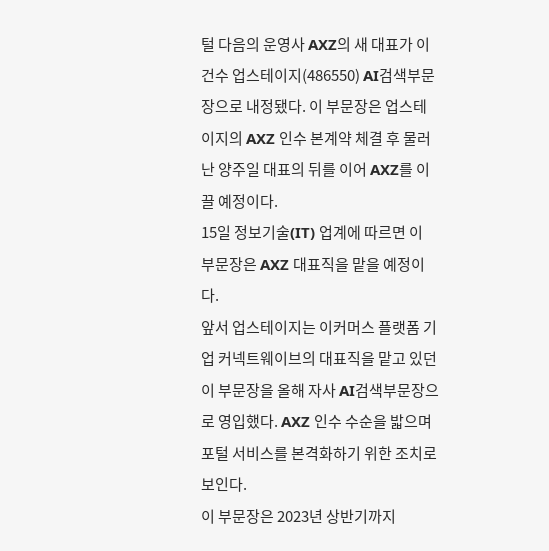털 다음의 운영사 AXZ의 새 대표가 이건수 업스테이지(486550) AI검색부문장으로 내정됐다. 이 부문장은 업스테이지의 AXZ 인수 본계약 체결 후 물러난 양주일 대표의 뒤를 이어 AXZ를 이끌 예정이다.
15일 정보기술(IT) 업계에 따르면 이 부문장은 AXZ 대표직을 맡을 예정이다.
앞서 업스테이지는 이커머스 플랫폼 기업 커넥트웨이브의 대표직을 맡고 있던 이 부문장을 올해 자사 AI검색부문장으로 영입했다. AXZ 인수 수순을 밟으며 포털 서비스를 본격화하기 위한 조치로 보인다.
이 부문장은 2023년 상반기까지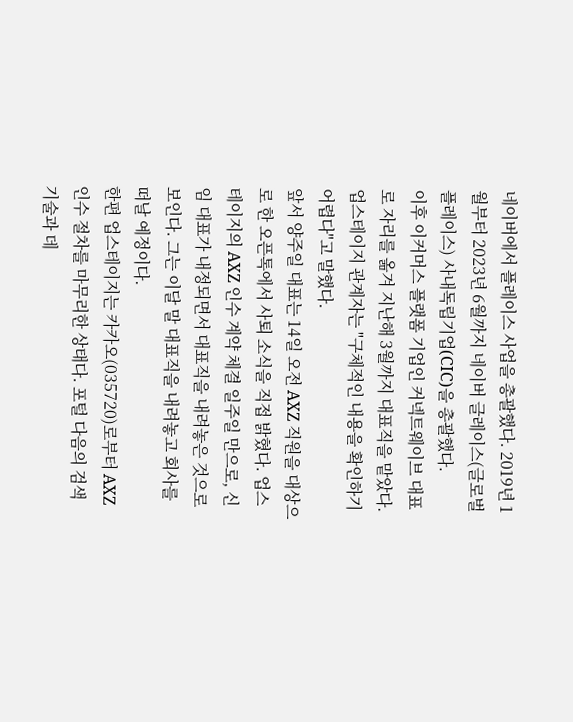네이버에서 플레이스 사업을 총괄했다. 2019년 1월부터 2023년 6월까지 네이버 글레이스(글로벌 플레이스) 사내독립기업(CIC)을 총괄했다.
이후 이커머스 플랫폼 기업인 커넥트웨이브 대표로 자리를 옮겨 지난해 3월까지 대표직을 맡았다.
업스테이지 관계자는 "구체적인 내용을 확인하기 어렵다"고 말했다.
앞서 양주일 대표는 14일 오전 AXZ 직원을 대상으로 한 오픈톡에서 사퇴 소식을 직접 밝혔다. 업스테이지의 AXZ 인수 계약 체결 일주일 만으로, 신임 대표가 내정되면서 대표직을 내려놓은 것으로 보인다. 그는 이달 말 대표직을 내려놓고 회사를 떠날 예정이다.
한편 업스테이지는 카카오(035720)로부터 AXZ 인수 절차를 마무리한 상태다. 포털 다음의 검색 기술과 데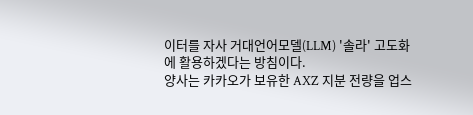이터를 자사 거대언어모델(LLM) '솔라' 고도화에 활용하겠다는 방침이다.
양사는 카카오가 보유한 AXZ 지분 전량을 업스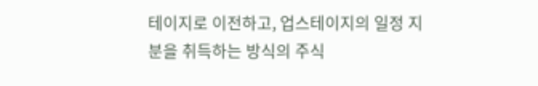테이지로 이전하고, 업스테이지의 일정 지분을 취득하는 방식의 주식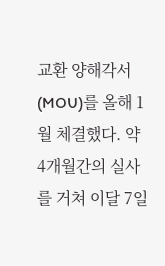교환 양해각서(MOU)를 올해 1월 체결했다. 약 4개월간의 실사를 거쳐 이달 7일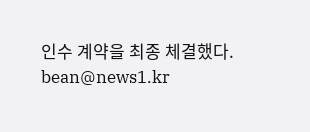인수 계약을 최종 체결했다.
bean@news1.kr